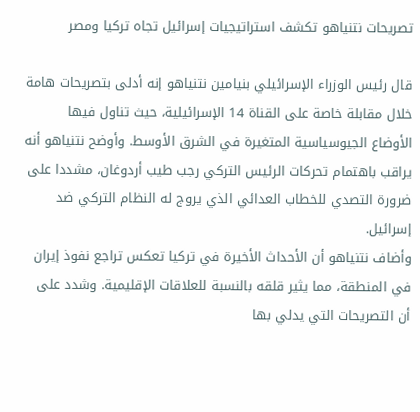تصريحات نتنياهو تكشف استراتيجيات إسرائيل تجاه تركيا ومصر

قال رئيس الوزراء الإسرائيلي بنيامين نتنياهو إنه أدلى بتصريحات هامة خلال مقابلة خاصة على القناة 14 الإسرائيلية، حيث تناول فيها الأوضاع الجيوسياسية المتغيرة في الشرق الأوسط. وأوضح نتنياهو أنه يراقب باهتمام تحركات الرئيس التركي رجب طيب أردوغان، مشددا على ضرورة التصدي للخطاب العدائي الذي يروج له النظام التركي ضد إسرائيل.
وأضاف نتنياهو أن الأحداث الأخيرة في تركيا تعكس تراجع نفوذ إيران في المنطقة، مما يثير قلقه بالنسبة للعلاقات الإقليمية. وشدد على أن التصريحات التي يدلي بها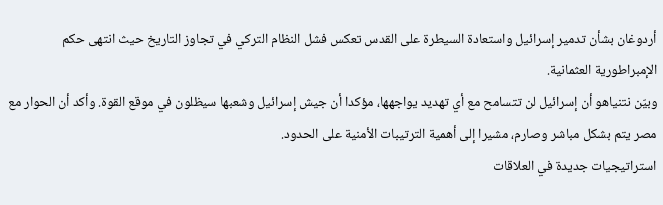أردوغان بشأن تدمير إسرائيل واستعادة السيطرة على القدس تعكس فشل النظام التركي في تجاوز التاريخ حيث انتهى حكم الإمبراطورية العثمانية.
وبيّن نتنياهو أن إسرائيل لن تتسامح مع أي تهديد يواجهها، مؤكدا أن جيش إسرائيل وشعبها سيظلون في موقع القوة. وأكد أن الحوار مع مصر يتم بشكل مباشر وصارم، مشيرا إلى أهمية الترتيبات الأمنية على الحدود.
استراتيجيات جديدة في العلاقات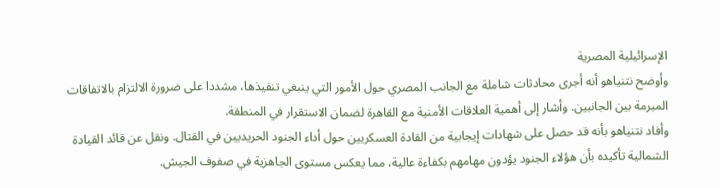الإسرائيلية المصرية
وأوضح نتنياهو أنه أجرى محادثات شاملة مع الجانب المصري حول الأمور التي ينبغي تنفيذها، مشددا على ضرورة الالتزام بالاتفاقات المبرمة بين الجانبين. وأشار إلى أهمية العلاقات الأمنية مع القاهرة لضمان الاستقرار في المنطقة.
وأفاد نتنياهو بأنه قد حصل على شهادات إيجابية من القادة العسكريين حول أداء الجنود الحريديين في القتال. ونقل عن قائد القيادة الشمالية تأكيده بأن هؤلاء الجنود يؤدون مهامهم بكفاءة عالية، مما يعكس مستوى الجاهزية في صفوف الجيش.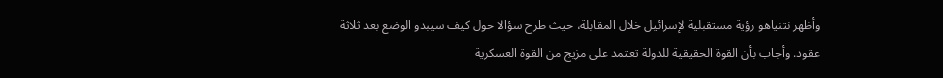وأظهر نتنياهو رؤية مستقبلية لإسرائيل خلال المقابلة، حيث طرح سؤالا حول كيف سيبدو الوضع بعد ثلاثة عقود. وأجاب بأن القوة الحقيقية للدولة تعتمد على مزيج من القوة العسكرية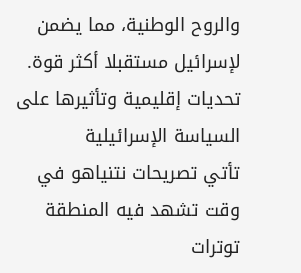والروح الوطنية، مما يضمن لإسرائيل مستقبلا أكثر قوة.
تحديات إقليمية وتأثيرها على السياسة الإسرائيلية
تأتي تصريحات نتنياهو في وقت تشهد فيه المنطقة توترات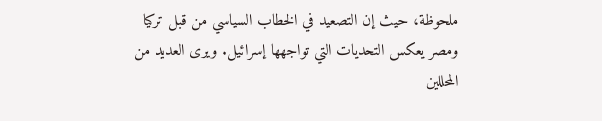ملحوظة، حيث إن التصعيد في الخطاب السياسي من قبل تركيا ومصر يعكس التحديات التي تواجهها إسرائيل. ويرى العديد من المحللين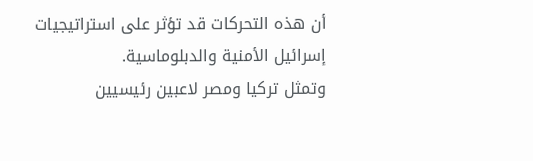أن هذه التحركات قد تؤثر على استراتيجيات إسرائيل الأمنية والدبلوماسية.
وتمثل تركيا ومصر لاعبين رئيسيين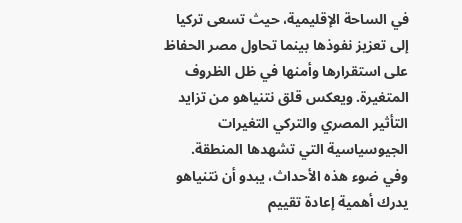في الساحة الإقليمية، حيث تسعى تركيا إلى تعزيز نفوذها بينما تحاول مصر الحفاظ على استقرارها وأمنها في ظل الظروف المتغيرة. ويعكس قلق نتنياهو من تزايد التأثير المصري والتركي التغيرات الجيوسياسية التي تشهدها المنطقة.
وفي ضوء هذه الأحداث، يبدو أن نتنياهو يدرك أهمية إعادة تقييم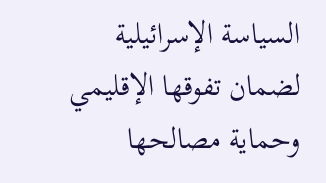السياسة الإسرائيلية لضمان تفوقها الإقليمي وحماية مصالحها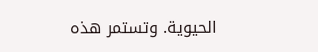الحيوية. وتستمر هذه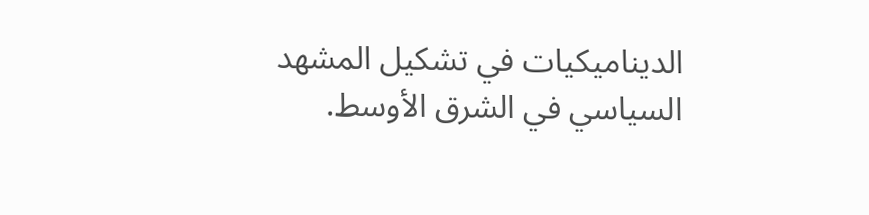الديناميكيات في تشكيل المشهد السياسي في الشرق الأوسط.